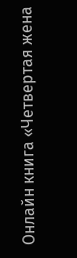Онлайн книга «Четвертая жена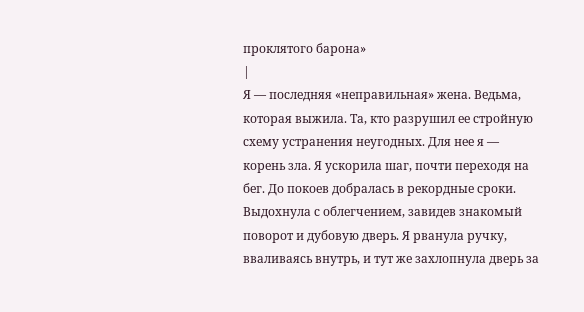проклятого барона»
|
Я — последняя «неправильная» жена. Ведьма, которая выжила. Та, кто разрушил ее стройную схему устранения неугодных. Для нее я — корень зла. Я ускорила шаг, почти переходя на бег. До покоев добралась в рекордные сроки. Выдохнула с облегчением, завидев знакомый поворот и дубовую дверь. Я рванула ручку, вваливаясь внутрь, и тут же захлопнула дверь за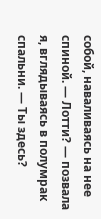собой, наваливаясь на нее спиной. — Лотти? — позвала я, вглядываясь в полумрак спальни. — Ты здесь?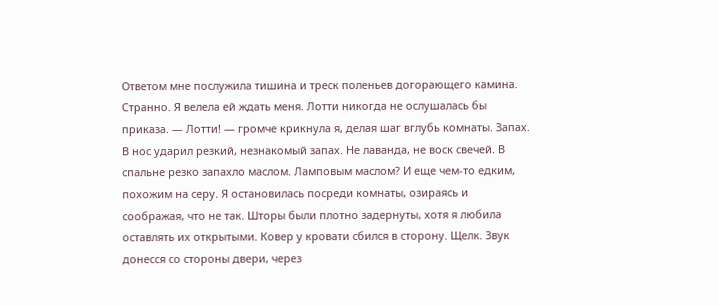Ответом мне послужила тишина и треск поленьев догорающего камина. Странно. Я велела ей ждать меня. Лотти никогда не ослушалась бы приказа. — Лотти! — громче крикнула я, делая шаг вглубь комнаты. Запах. В нос ударил резкий, незнакомый запах. Не лаванда, не воск свечей. В спальне резко запахло маслом. Ламповым маслом? И еще чем-то едким, похожим на серу. Я остановилась посреди комнаты, озираясь и соображая, что не так. Шторы были плотно задернуты, хотя я любила оставлять их открытыми. Ковер у кровати сбился в сторону. Щелк. Звук донесся со стороны двери, через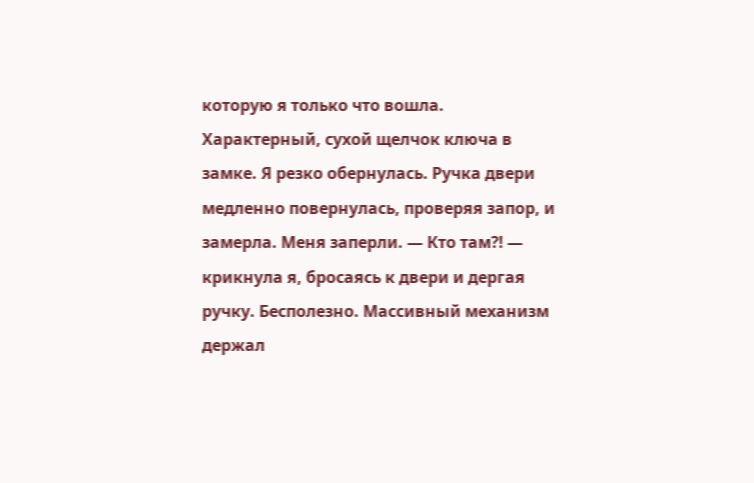которую я только что вошла. Характерный, сухой щелчок ключа в замке. Я резко обернулась. Ручка двери медленно повернулась, проверяя запор, и замерла. Меня заперли. — Кто там⁈ — крикнула я, бросаясь к двери и дергая ручку. Бесполезно. Массивный механизм держал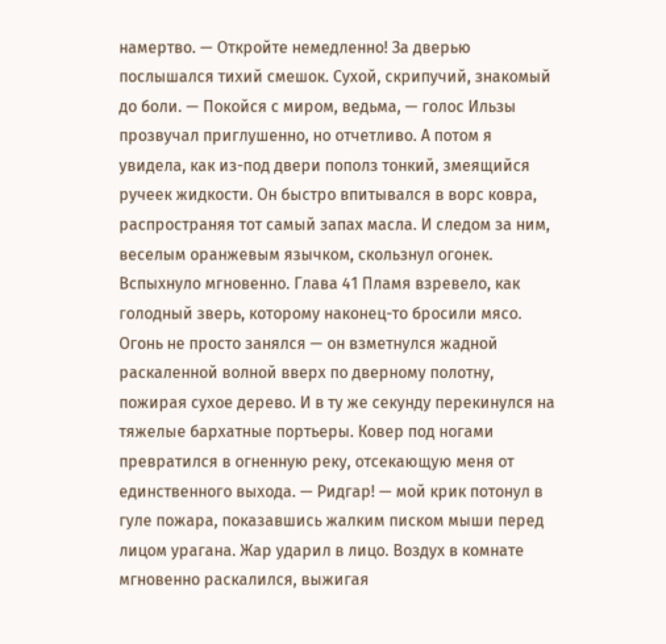намертво. — Откройте немедленно! За дверью послышался тихий смешок. Сухой, скрипучий, знакомый до боли. — Покойся с миром, ведьма, — голос Ильзы прозвучал приглушенно, но отчетливо. А потом я увидела, как из-под двери пополз тонкий, змеящийся ручеек жидкости. Он быстро впитывался в ворс ковра, распространяя тот самый запах масла. И следом за ним, веселым оранжевым язычком, скользнул огонек. Вспыхнуло мгновенно. Глава 41 Пламя взревело, как голодный зверь, которому наконец-то бросили мясо. Огонь не просто занялся — он взметнулся жадной раскаленной волной вверх по дверному полотну, пожирая сухое дерево. И в ту же секунду перекинулся на тяжелые бархатные портьеры. Ковер под ногами превратился в огненную реку, отсекающую меня от единственного выхода. — Ридгар! — мой крик потонул в гуле пожара, показавшись жалким писком мыши перед лицом урагана. Жар ударил в лицо. Воздух в комнате мгновенно раскалился, выжигая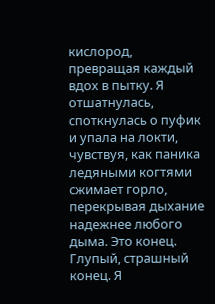кислород, превращая каждый вдох в пытку. Я отшатнулась, споткнулась о пуфик и упала на локти, чувствуя, как паника ледяными когтями сжимает горло, перекрывая дыхание надежнее любого дыма. Это конец. Глупый, страшный конец. Я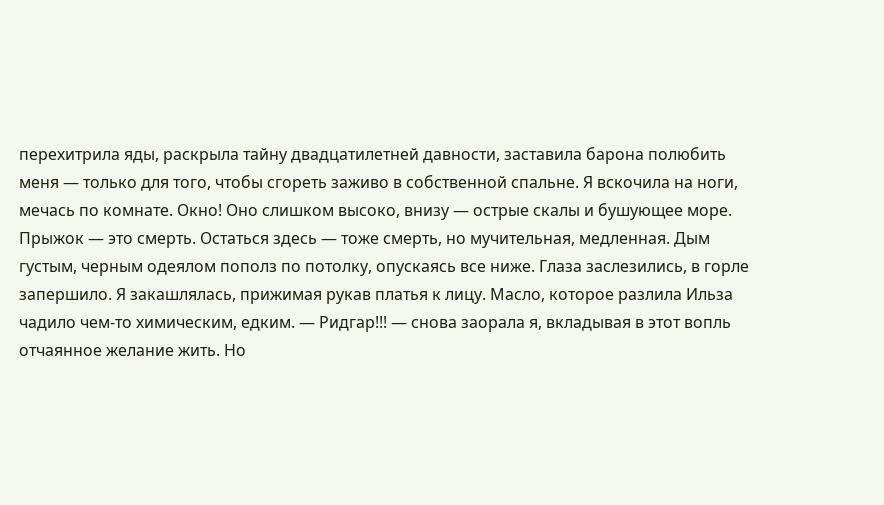перехитрила яды, раскрыла тайну двадцатилетней давности, заставила барона полюбить меня — только для того, чтобы сгореть заживо в собственной спальне. Я вскочила на ноги, мечась по комнате. Окно! Оно слишком высоко, внизу — острые скалы и бушующее море. Прыжок — это смерть. Остаться здесь — тоже смерть, но мучительная, медленная. Дым густым, черным одеялом пополз по потолку, опускаясь все ниже. Глаза заслезились, в горле запершило. Я закашлялась, прижимая рукав платья к лицу. Масло, которое разлила Ильза чадило чем-то химическим, едким. — Ридгар!!! — снова заорала я, вкладывая в этот вопль отчаянное желание жить. Но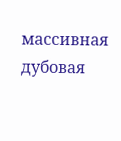массивная дубовая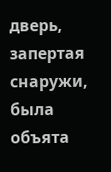дверь, запертая снаружи, была объята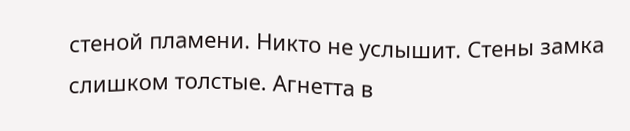стеной пламени. Никто не услышит. Стены замка слишком толстые. Агнетта в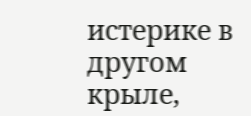истерике в другом крыле,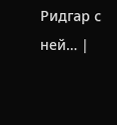Ридгар с ней… |